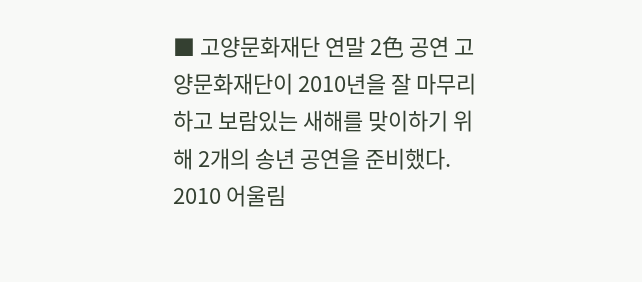■ 고양문화재단 연말 2色 공연 고양문화재단이 2010년을 잘 마무리하고 보람있는 새해를 맞이하기 위해 2개의 송년 공연을 준비했다. 2010 어울림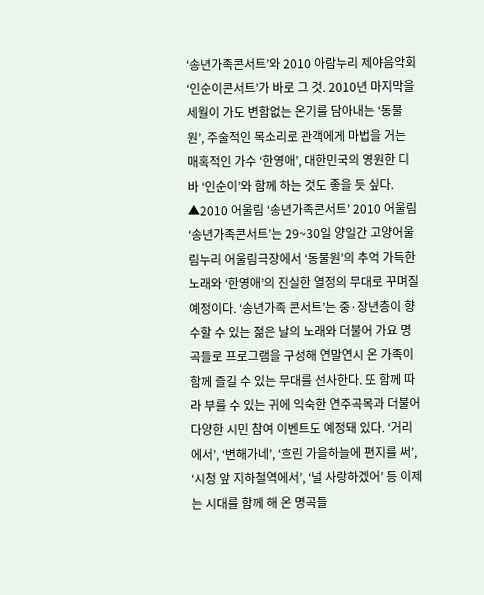‘송년가족콘서트’와 2010 아람누리 제야음악회 ‘인순이콘서트’가 바로 그 것. 2010년 마지막을 세월이 가도 변함없는 온기를 담아내는 ‘동물원’, 주술적인 목소리로 관객에게 마법을 거는 매혹적인 가수 ‘한영애’, 대한민국의 영원한 디바 ‘인순이’와 함께 하는 것도 좋을 듯 싶다. ▲2010 어울림 ‘송년가족콘서트’ 2010 어울림 ‘송년가족콘서트’는 29~30일 양일간 고양어울림누리 어울림극장에서 ‘동물원’의 추억 가득한 노래와 ‘한영애’의 진실한 열정의 무대로 꾸며질 예정이다. ‘송년가족 콘서트’는 중·장년층이 향수할 수 있는 젊은 날의 노래와 더불어 가요 명곡들로 프로그램을 구성해 연말연시 온 가족이 함께 즐길 수 있는 무대를 선사한다. 또 함께 따라 부를 수 있는 귀에 익숙한 연주곡목과 더불어 다양한 시민 참여 이벤트도 예정돼 있다. ‘거리에서’, ‘변해가네’, ‘흐린 가을하늘에 편지를 써’, ‘시청 앞 지하철역에서’, ‘널 사랑하겠어’ 등 이제는 시대를 함께 해 온 명곡들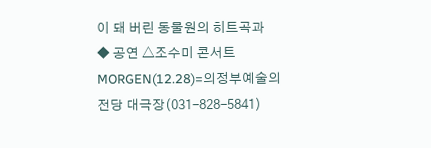이 돼 버린 동물원의 히트곡과
◆ 공연 △조수미 콘서트 MORGEN(12.28)=의정부예술의전당 대극장(031-828-5841)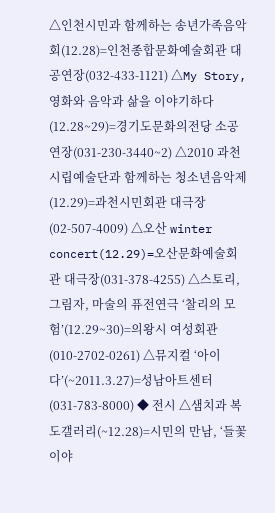△인천시민과 함께하는 송년가족음악회(12.28)=인천종합문화예술회관 대공연장(032-433-1121) △My Story, 영화와 음악과 삶을 이야기하다(12.28~29)=경기도문화의전당 소공연장(031-230-3440~2) △2010 과천시립예술단과 함께하는 청소년음악제(12.29)=과천시민회관 대극장(02-507-4009) △오산 winter concert(12.29)=오산문화예술회관 대극장(031-378-4255) △스토리, 그림자, 마술의 퓨전연극 ‘찰리의 모험’(12.29~30)=의왕시 여성회관(010-2702-0261) △뮤지컬 ‘아이다’(~2011.3.27)=성남아트센터(031-783-8000) ◆ 전시 △샘치과 복도갤러리(~12.28)=시민의 만남, ‘들꽃이야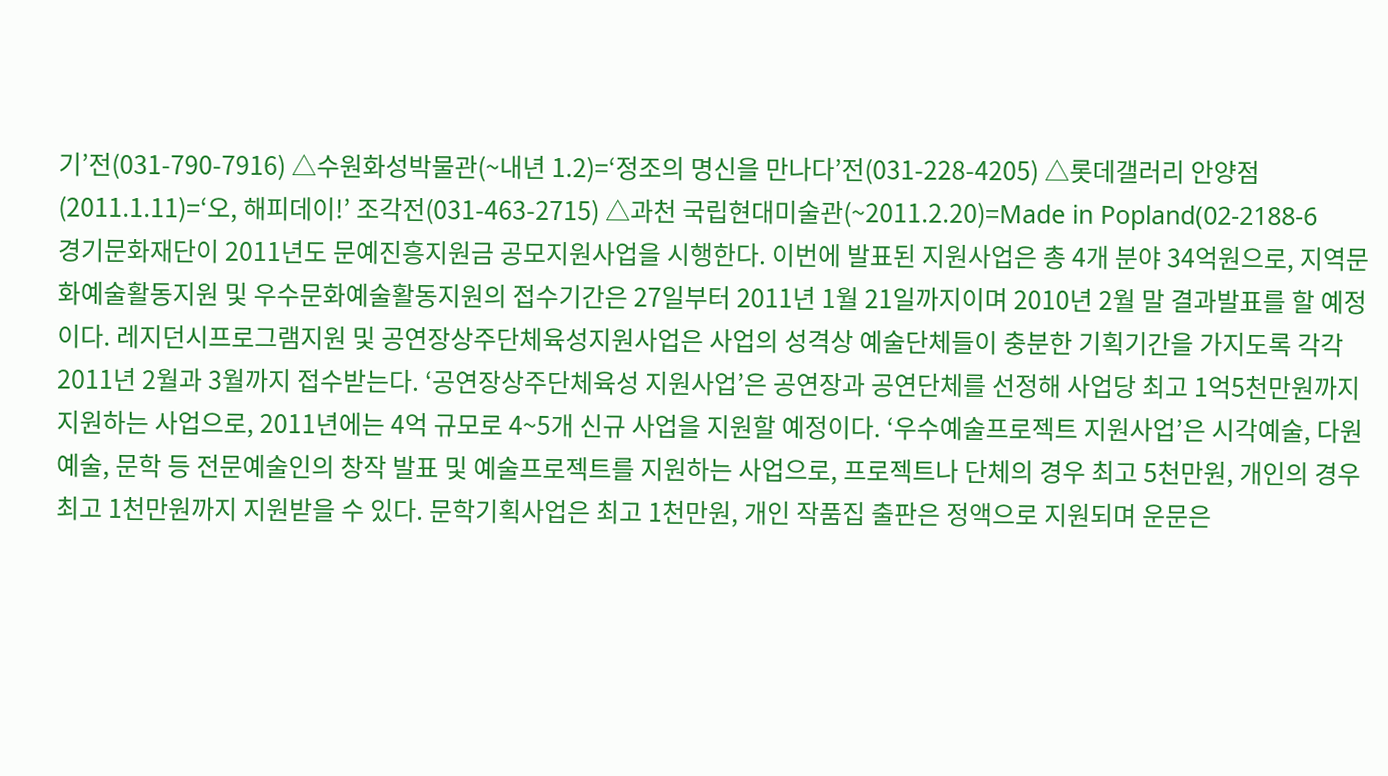기’전(031-790-7916) △수원화성박물관(~내년 1.2)=‘정조의 명신을 만나다’전(031-228-4205) △롯데갤러리 안양점(2011.1.11)=‘오, 해피데이!’ 조각전(031-463-2715) △과천 국립현대미술관(~2011.2.20)=Made in Popland(02-2188-6
경기문화재단이 2011년도 문예진흥지원금 공모지원사업을 시행한다. 이번에 발표된 지원사업은 총 4개 분야 34억원으로, 지역문화예술활동지원 및 우수문화예술활동지원의 접수기간은 27일부터 2011년 1월 21일까지이며 2010년 2월 말 결과발표를 할 예정이다. 레지던시프로그램지원 및 공연장상주단체육성지원사업은 사업의 성격상 예술단체들이 충분한 기획기간을 가지도록 각각 2011년 2월과 3월까지 접수받는다. ‘공연장상주단체육성 지원사업’은 공연장과 공연단체를 선정해 사업당 최고 1억5천만원까지 지원하는 사업으로, 2011년에는 4억 규모로 4~5개 신규 사업을 지원할 예정이다. ‘우수예술프로젝트 지원사업’은 시각예술, 다원예술, 문학 등 전문예술인의 창작 발표 및 예술프로젝트를 지원하는 사업으로, 프로젝트나 단체의 경우 최고 5천만원, 개인의 경우 최고 1천만원까지 지원받을 수 있다. 문학기획사업은 최고 1천만원, 개인 작품집 출판은 정액으로 지원되며 운문은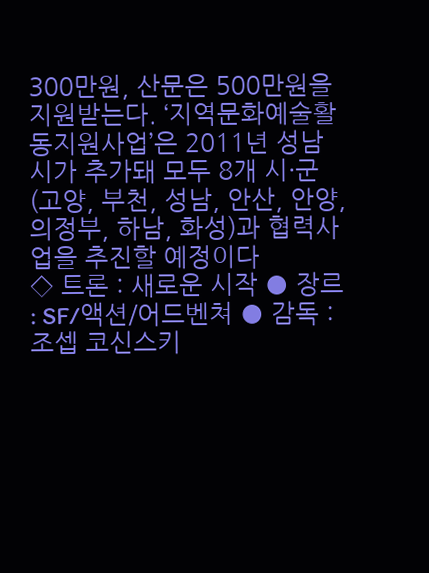300만원, 산문은 500만원을 지원받는다. ‘지역문화예술활동지원사업’은 2011년 성남시가 추가돼 모두 8개 시·군(고양, 부천, 성남, 안산, 안양, 의정부, 하남, 화성)과 협력사업을 추진할 예정이다
◇ 트론 : 새로운 시작 ● 장르 : SF/액션/어드벤쳐 ● 감독 : 조셉 코신스키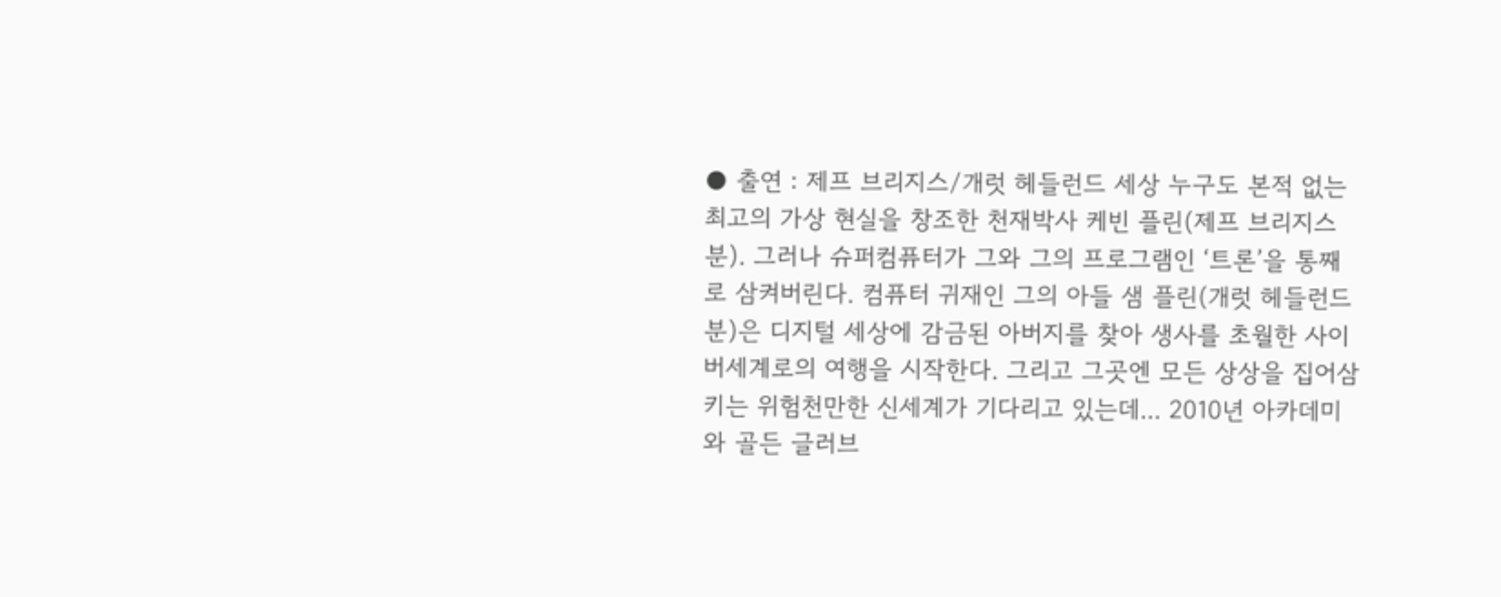● 출연 : 제프 브리지스/개럿 헤들런드 세상 누구도 본적 없는 최고의 가상 현실을 창조한 천재박사 케빈 플린(제프 브리지스 분). 그러나 슈퍼컴퓨터가 그와 그의 프로그램인 ‘트론’을 통째로 삼켜버린다. 컴퓨터 귀재인 그의 아들 샘 플린(개럿 헤들런드 분)은 디지털 세상에 감금된 아버지를 찾아 생사를 초월한 사이버세계로의 여행을 시작한다. 그리고 그곳엔 모든 상상을 집어삼키는 위험천만한 신세계가 기다리고 있는데... 2010년 아카데미와 골든 글러브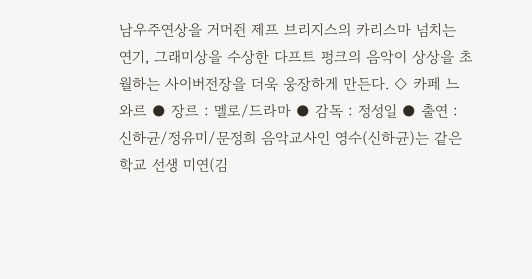남우주연상을 거머쥔 제프 브리지스의 카리스마 넘치는 연기, 그래미상을 수상한 다프트 펑크의 음악이 상상을 초월하는 사이버전장을 더욱 웅장하게 만든다. ◇ 카페 느와르 ● 장르 : 멜로/드라마 ● 감독 : 정성일 ● 출연 : 신하균/정유미/문정희 음악교사인 영수(신하균)는 같은 학교 선생 미연(김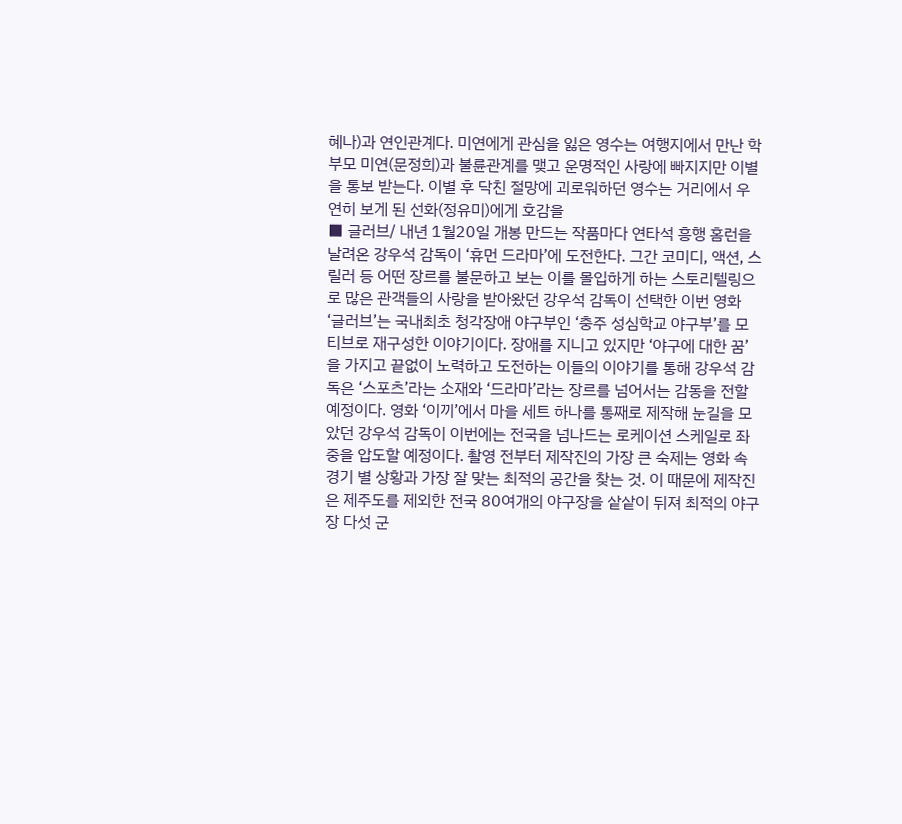혜나)과 연인관계다. 미연에게 관심을 잃은 영수는 여행지에서 만난 학부모 미연(문정희)과 불륜관계를 맺고 운명적인 사랑에 빠지지만 이별을 통보 받는다. 이별 후 닥친 절망에 괴로워하던 영수는 거리에서 우연히 보게 된 선화(정유미)에게 호감을
■ 글러브/ 내년 1월20일 개봉 만드는 작품마다 연타석 흥행 홈런을 날려온 강우석 감독이 ‘휴먼 드라마’에 도전한다. 그간 코미디, 액션, 스릴러 등 어떤 장르를 불문하고 보는 이를 몰입하게 하는 스토리텔링으로 많은 관객들의 사랑을 받아왔던 강우석 감독이 선택한 이번 영화 ‘글러브’는 국내최초 청각장애 야구부인 ‘충주 성심학교 야구부’를 모티브로 재구성한 이야기이다. 장애를 지니고 있지만 ‘야구에 대한 꿈’을 가지고 끝없이 노력하고 도전하는 이들의 이야기를 통해 강우석 감독은 ‘스포츠’라는 소재와 ‘드라마’라는 장르를 넘어서는 감동을 전할 예정이다. 영화 ‘이끼’에서 마을 세트 하나를 통째로 제작해 눈길을 모았던 강우석 감독이 이번에는 전국을 넘나드는 로케이션 스케일로 좌중을 압도할 예정이다. 촬영 전부터 제작진의 가장 큰 숙제는 영화 속 경기 별 상황과 가장 잘 맞는 최적의 공간을 찾는 것. 이 때문에 제작진은 제주도를 제외한 전국 80여개의 야구장을 샅샅이 뒤져 최적의 야구장 다섯 군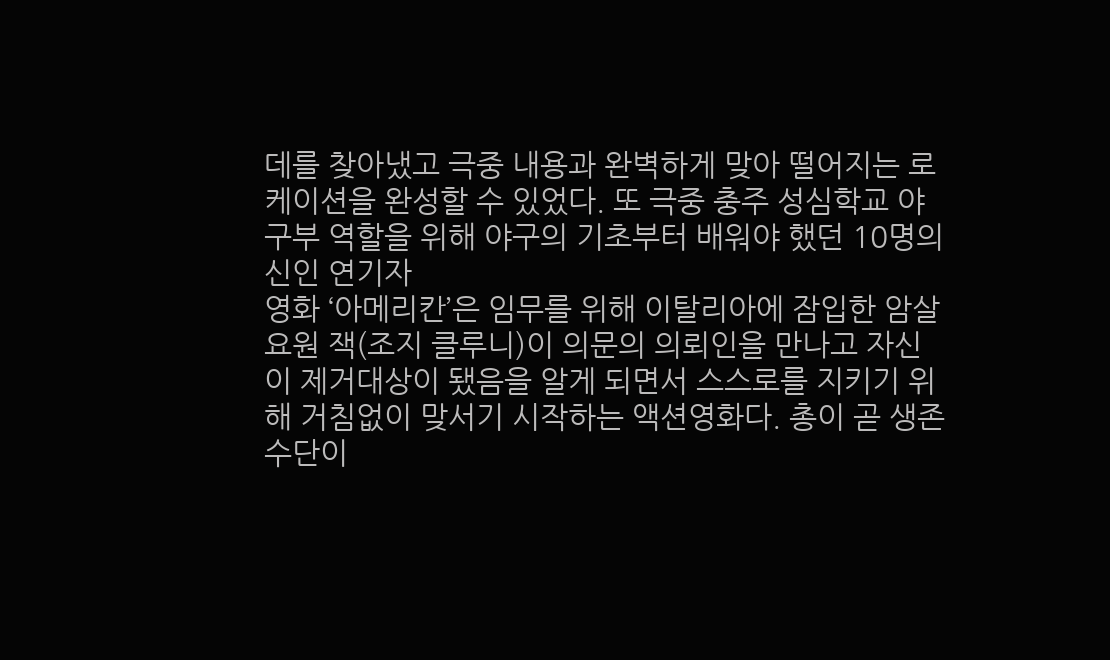데를 찾아냈고 극중 내용과 완벽하게 맞아 떨어지는 로케이션을 완성할 수 있었다. 또 극중 충주 성심학교 야구부 역할을 위해 야구의 기초부터 배워야 했던 10명의 신인 연기자
영화 ‘아메리칸’은 임무를 위해 이탈리아에 잠입한 암살요원 잭(조지 클루니)이 의문의 의뢰인을 만나고 자신이 제거대상이 됐음을 알게 되면서 스스로를 지키기 위해 거침없이 맞서기 시작하는 액션영화다. 총이 곧 생존 수단이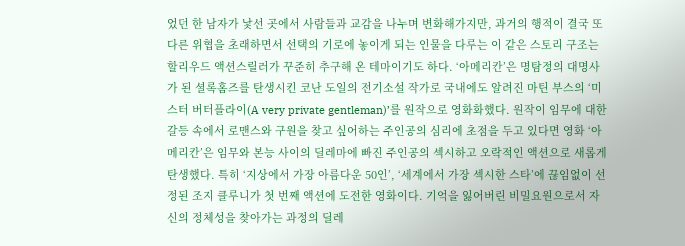었던 한 남자가 낯선 곳에서 사람들과 교감을 나누며 변화해가지만, 과거의 행적이 결국 또 다른 위협을 초래하면서 선택의 기로에 놓이게 되는 인물을 다루는 이 같은 스토리 구조는 할리우드 액션스릴러가 꾸준히 추구해 온 테마이기도 하다. ‘아메리칸’은 명탐정의 대명사가 된 셜록홈즈를 탄생시킨 코난 도일의 전기소설 작가로 국내에도 알려진 마틴 부스의 ‘미스터 버터플라이(A very private gentleman)’를 원작으로 영화화했다. 원작이 임무에 대한 갈등 속에서 로맨스와 구원을 찾고 싶어하는 주인공의 심리에 초점을 두고 있다면 영화 ‘아메리칸’은 임무와 본능 사이의 딜레마에 빠진 주인공의 섹시하고 오락적인 액션으로 새롭게 탄생했다. 특히 ‘지상에서 가장 아름다운 50인’, ‘세계에서 가장 섹시한 스타’에 끊임없이 선정된 조지 클루니가 첫 번째 액션에 도전한 영화이다. 기억을 잃어버린 비밀요원으로서 자신의 정체성을 찾아가는 과정의 딜레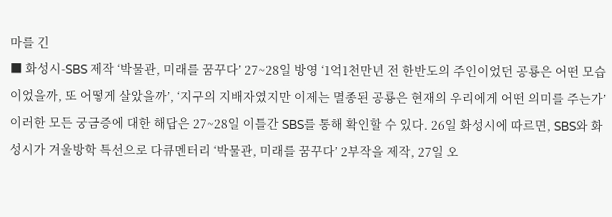마를 긴
■ 화성시-SBS 제작 ‘박물관, 미래를 꿈꾸다’ 27~28일 방영 ‘1억1천만년 전 한반도의 주인이었던 공룡은 어떤 모습이었을까, 또 어떻게 살았을까’, ‘지구의 지배자였지만 이제는 멸종된 공룡은 현재의 우리에게 어떤 의미를 주는가’ 이러한 모든 궁금증에 대한 해답은 27~28일 이틀간 SBS를 통해 확인할 수 있다. 26일 화성시에 따르면, SBS와 화성시가 겨울방학 특선으로 다큐멘터리 ‘박물관, 미래를 꿈꾸다’ 2부작을 제작, 27일 오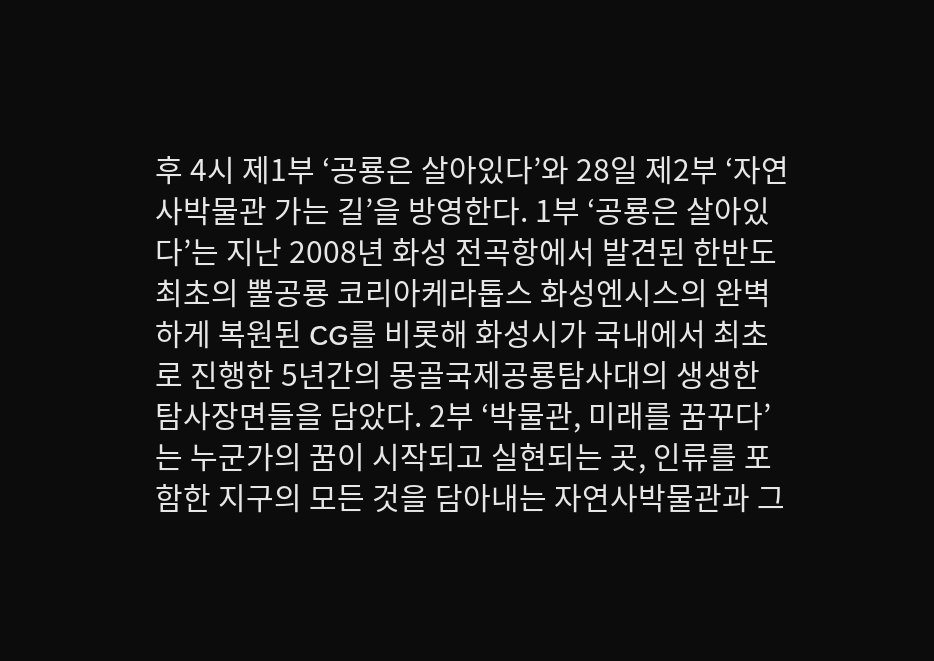후 4시 제1부 ‘공룡은 살아있다’와 28일 제2부 ‘자연사박물관 가는 길’을 방영한다. 1부 ‘공룡은 살아있다’는 지난 2008년 화성 전곡항에서 발견된 한반도 최초의 뿔공룡 코리아케라톱스 화성엔시스의 완벽하게 복원된 CG를 비롯해 화성시가 국내에서 최초로 진행한 5년간의 몽골국제공룡탐사대의 생생한 탐사장면들을 담았다. 2부 ‘박물관, 미래를 꿈꾸다’는 누군가의 꿈이 시작되고 실현되는 곳, 인류를 포함한 지구의 모든 것을 담아내는 자연사박물관과 그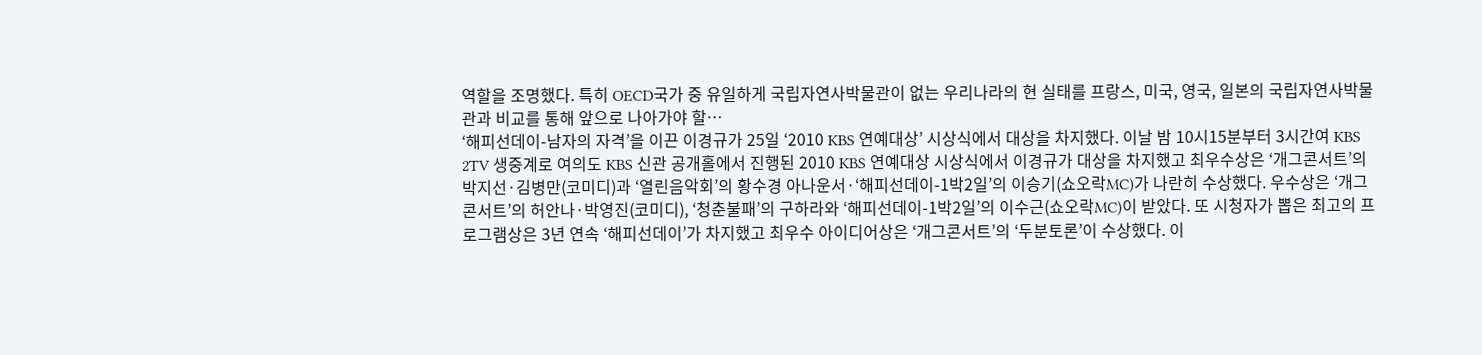역할을 조명했다. 특히 OECD국가 중 유일하게 국립자연사박물관이 없는 우리나라의 현 실태를 프랑스, 미국, 영국, 일본의 국립자연사박물관과 비교를 통해 앞으로 나아가야 할…
‘해피선데이-남자의 자격’을 이끈 이경규가 25일 ‘2010 KBS 연예대상’ 시상식에서 대상을 차지했다. 이날 밤 10시15분부터 3시간여 KBS 2TV 생중계로 여의도 KBS 신관 공개홀에서 진행된 2010 KBS 연예대상 시상식에서 이경규가 대상을 차지했고 최우수상은 ‘개그콘서트’의 박지선·김병만(코미디)과 ‘열린음악회’의 황수경 아나운서·‘해피선데이-1박2일’의 이승기(쇼오락MC)가 나란히 수상했다. 우수상은 ‘개그콘서트’의 허안나·박영진(코미디), ‘청춘불패’의 구하라와 ‘해피선데이-1박2일’의 이수근(쇼오락MC)이 받았다. 또 시청자가 뽑은 최고의 프로그램상은 3년 연속 ‘해피선데이’가 차지했고 최우수 아이디어상은 ‘개그콘서트’의 ‘두분토론’이 수상했다. 이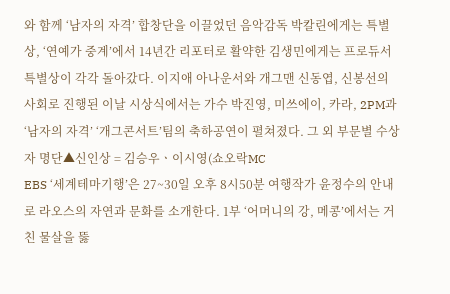와 함께 ‘남자의 자격’ 합창단을 이끌었던 음악감독 박칼린에게는 특별상, ‘연예가 중계’에서 14년간 리포터로 활약한 김생민에게는 프로듀서 특별상이 각각 돌아갔다. 이지애 아나운서와 개그맨 신동엽, 신봉선의 사회로 진행된 이날 시상식에서는 가수 박진영, 미쓰에이, 카라, 2PM과 ‘남자의 자격’ ‘개그콘서트’팀의 축하공연이 펼쳐졌다. 그 외 부문별 수상자 명단▲신인상 = 김승우ㆍ이시영(쇼오락MC
EBS ‘세계테마기행’은 27~30일 오후 8시50분 여행작가 윤정수의 안내로 라오스의 자연과 문화를 소개한다. 1부 ‘어머니의 강, 메콩’에서는 거친 물살을 뚫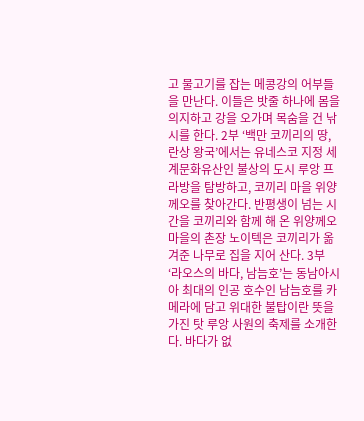고 물고기를 잡는 메콩강의 어부들을 만난다. 이들은 밧줄 하나에 몸을 의지하고 강을 오가며 목숨을 건 낚시를 한다. 2부 ‘백만 코끼리의 땅, 란상 왕국’에서는 유네스코 지정 세계문화유산인 불상의 도시 루앙 프라방을 탐방하고, 코끼리 마을 위양께오를 찾아간다. 반평생이 넘는 시간을 코끼리와 함께 해 온 위양께오 마을의 촌장 노이텍은 코끼리가 옮겨준 나무로 집을 지어 산다. 3부 ‘라오스의 바다, 남늠호’는 동남아시아 최대의 인공 호수인 남늠호를 카메라에 담고 위대한 불탑이란 뜻을 가진 탓 루앙 사원의 축제를 소개한다. 바다가 없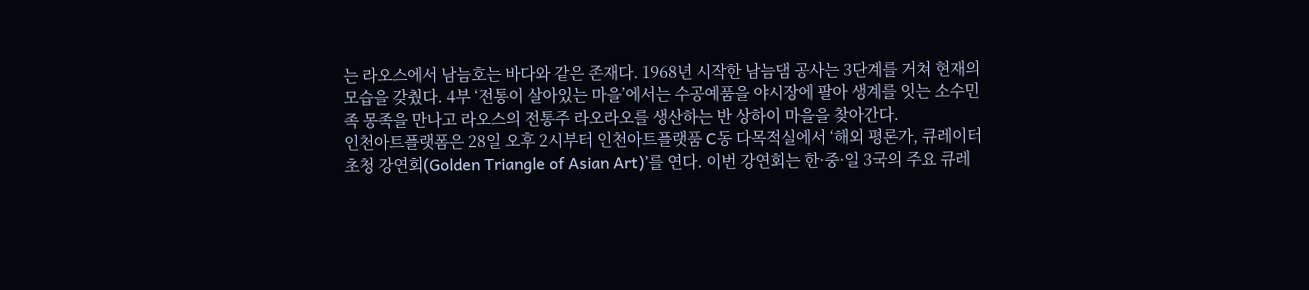는 라오스에서 남늠호는 바다와 같은 존재다. 1968년 시작한 남늠댐 공사는 3단계를 거쳐 현재의 모습을 갖췄다. 4부 ‘전통이 살아있는 마을’에서는 수공예품을 야시장에 팔아 생계를 잇는 소수민족 몽족을 만나고 라오스의 전통주 라오라오를 생산하는 반 상하이 마을을 찾아간다.
인천아트플랫폼은 28일 오후 2시부터 인천아트플랫품 C동 다목적실에서 ‘해외 평론가, 큐레이터 초청 강연회(Golden Triangle of Asian Art)’를 연다. 이번 강연회는 한·중·일 3국의 주요 큐레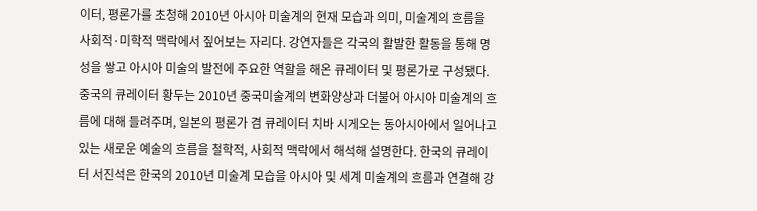이터, 평론가를 초청해 2010년 아시아 미술계의 현재 모습과 의미, 미술계의 흐름을 사회적·미학적 맥락에서 짚어보는 자리다. 강연자들은 각국의 활발한 활동을 통해 명성을 쌓고 아시아 미술의 발전에 주요한 역할을 해온 큐레이터 및 평론가로 구성됐다. 중국의 큐레이터 황두는 2010년 중국미술계의 변화양상과 더불어 아시아 미술계의 흐름에 대해 들려주며, 일본의 평론가 겸 큐레이터 치바 시게오는 동아시아에서 일어나고 있는 새로운 예술의 흐름을 철학적, 사회적 맥락에서 해석해 설명한다. 한국의 큐레이터 서진석은 한국의 2010년 미술계 모습을 아시아 및 세계 미술계의 흐름과 연결해 강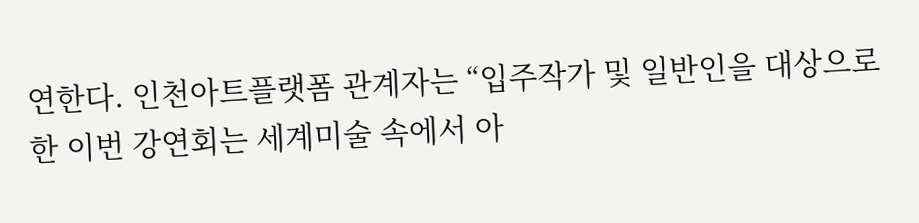연한다. 인천아트플랫폼 관계자는 “입주작가 및 일반인을 대상으로 한 이번 강연회는 세계미술 속에서 아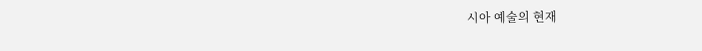시아 예술의 현재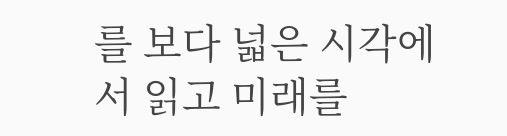를 보다 넓은 시각에서 읽고 미래를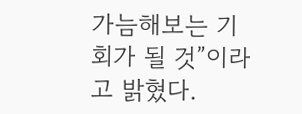가늠해보는 기회가 될 것”이라고 밝혔다.